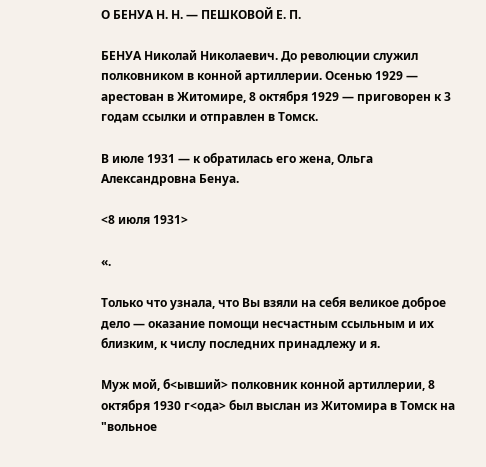О БЕНУА Н. Н. — ПЕШКОВОЙ Е. П.

БЕНУА Николай Николаевич. До революции служил полковником в конной артиллерии. Осенью 1929 — арестован в Житомире, 8 октября 1929 — приговорен к 3 годам ссылки и отправлен в Томск.

В июле 1931 — к обратилась его жена, Ольга Александровна Бенуа.

<8 июля 1931>

«.

Только что узнала, что Вы взяли на себя великое доброе дело — оказание помощи несчастным ссыльным и их близким, к числу последних принадлежу и я.

Муж мой, б<ывший> полковник конной артиллерии, 8 октября 1930 г<ода> был выслан из Житомира в Томск на "вольное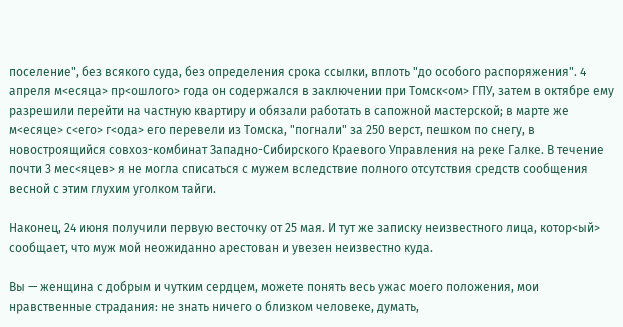поселение", без всякого суда, без определения срока ссылки, вплоть "до особого распоряжения". 4 апреля м<есяца> пр<ошлого> года он содержался в заключении при Томск<ом> ГПУ, затем в октябре ему разрешили перейти на частную квартиру и обязали работать в сапожной мастерской; в марте же м<есяце> с<его> г<ода> его перевели из Томска, "погнали" за 250 верст, пешком по снегу, в новостроящийся совхоз-комбинат Западно-Сибирского Краевого Управления на реке Галке. В течение почти 3 мес<яцев> я не могла списаться с мужем вследствие полного отсутствия средств сообщения весной с этим глухим уголком тайги.

Наконец, 24 июня получили первую весточку от 25 мая. И тут же записку неизвестного лица, котор<ый> сообщает, что муж мой неожиданно арестован и увезен неизвестно куда.

Вы — женщина с добрым и чутким сердцем, можете понять весь ужас моего положения, мои нравственные страдания: не знать ничего о близком человеке, думать,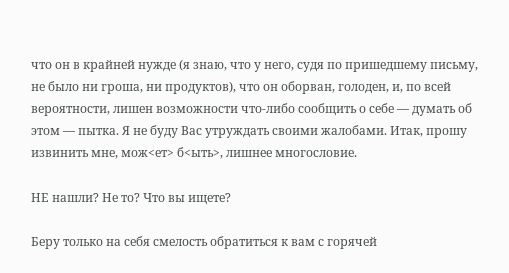что он в крайней нужде (я знаю, что у него, судя по пришедшему письму, не было ни гроша, ни продуктов), что он оборван, голоден, и, по всей вероятности, лишен возможности что-либо сообщить о себе — думать об этом — пытка. Я не буду Вас утруждать своими жалобами. Итак, прошу извинить мне, мож<ет> б<ыть>, лишнее многословие.

НЕ нашли? Не то? Что вы ищете?

Беру только на себя смелость обратиться к вам с горячей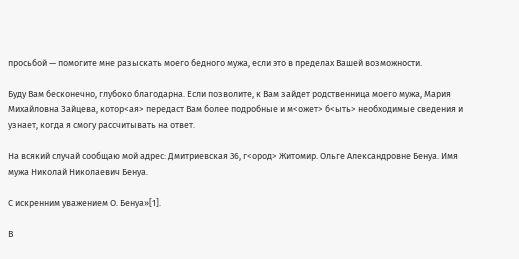просьбой — помогите мне разыскать моего бедного мужа, если это в пределах Вашей возможности.

Буду Вам бесконечно, глубоко благодарна. Если позволите, к Вам зайдет родственница моего мужа, Мария Михайловна Зайцева, котор<ая> передаст Вам более подробные и м<ожет> б<ыть> необходимые сведения и узнает, когда я смогу рассчитывать на ответ.

На всякий случай сообщаю мой адрес: Дмитриевская 36, г<ород> Житомир. Ольге Александровне Бенуа. Имя мужа Николай Николаевич Бенуа.

С искренним уважением О. Бенуа»[1].

В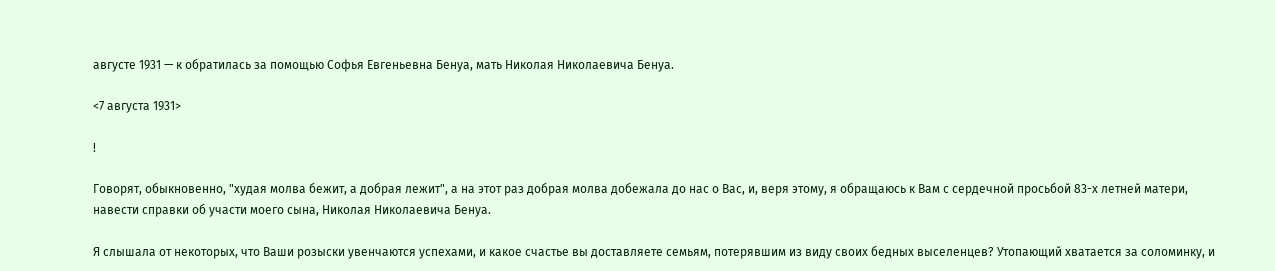августе 1931 — к обратилась за помощью Софья Евгеньевна Бенуа, мать Николая Николаевича Бенуа.

<7 августа 1931>

!

Говорят, обыкновенно, "худая молва бежит, а добрая лежит", а на этот раз добрая молва добежала до нас о Вас, и, веря этому, я обращаюсь к Вам с сердечной просьбой 83-х летней матери, навести справки об участи моего сына, Николая Николаевича Бенуа.

Я слышала от некоторых, что Ваши розыски увенчаются успехами, и какое счастье вы доставляете семьям, потерявшим из виду своих бедных выселенцев? Утопающий хватается за соломинку, и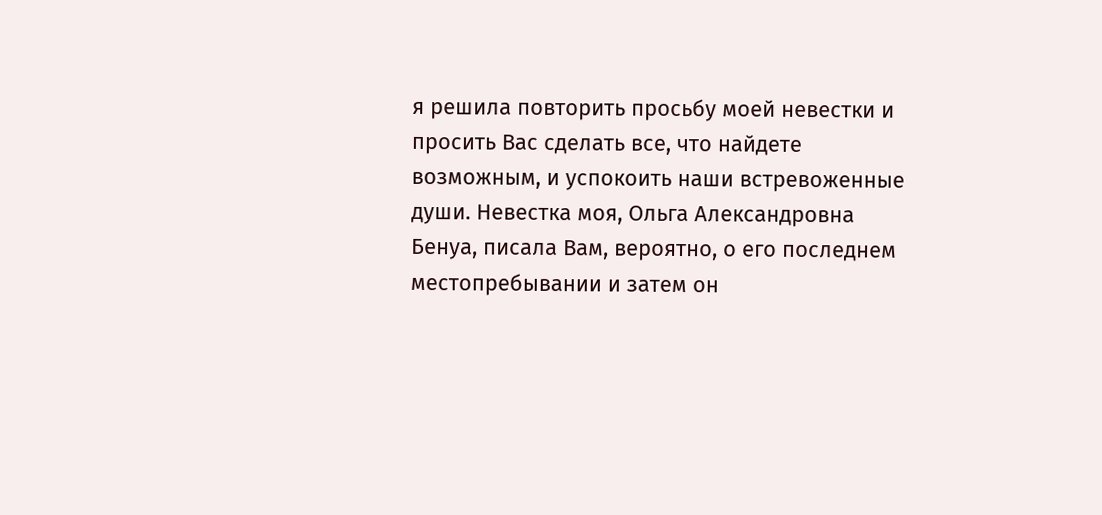я решила повторить просьбу моей невестки и просить Вас сделать все, что найдете возможным, и успокоить наши встревоженные души. Невестка моя, Ольга Александровна Бенуа, писала Вам, вероятно, о его последнем местопребывании и затем он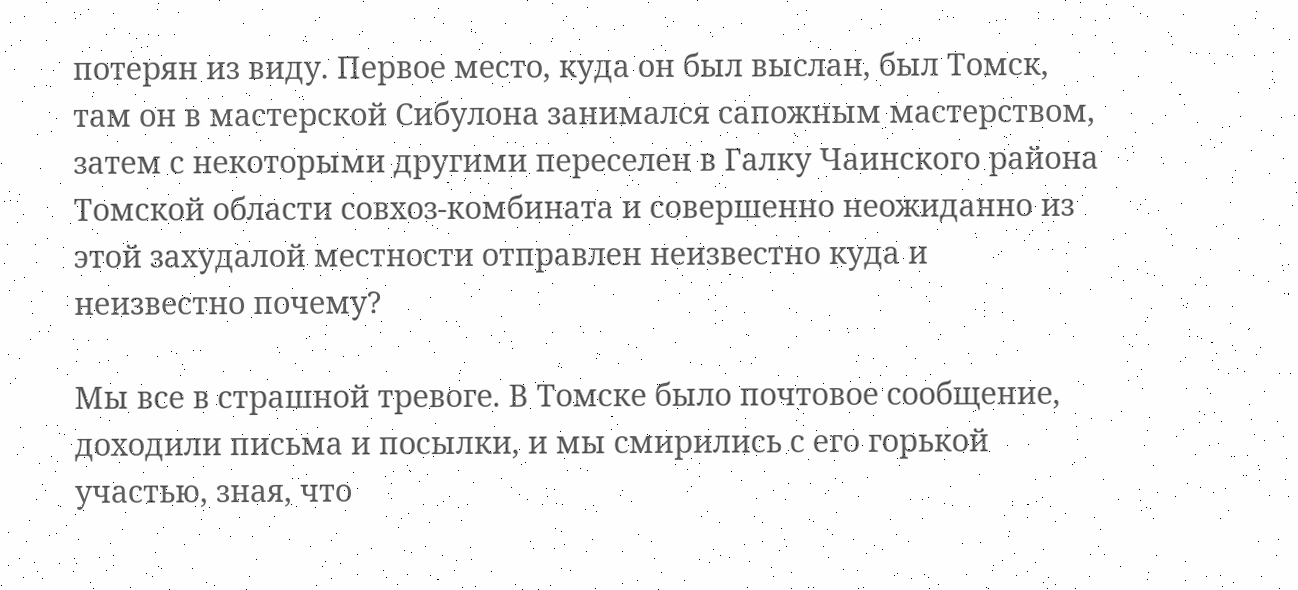потерян из виду. Первое место, куда он был выслан, был Томск, там он в мастерской Сибулона занимался сапожным мастерством, затем с некоторыми другими переселен в Галку Чаинского района Томской области совхоз-комбината и совершенно неожиданно из этой захудалой местности отправлен неизвестно куда и неизвестно почему?

Мы все в страшной тревоге. В Томске было почтовое сообщение, доходили письма и посылки, и мы смирились с его горькой участью, зная, что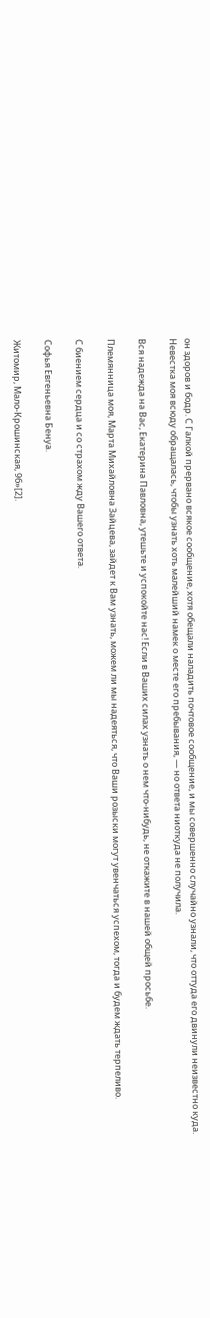он здоров и бодр. С Галкой прервано всякое сообщение, хотя обещали наладить почтовое сообщение, и мы совершенно случайно узнали, что оттуда его двинули неизвестно куда. Невестка моя всюду обращалась, чтобы узнать хоть малейший намек о месте его пребывания, — но ответа ниоткуда не получила.

Вся надежда на Вас, Екатерина Павловна, утешьте и успокойте нас! Если в Ваших силах узнать о нем что-нибудь, не откажите в нашей общей просьбе.

Племянница моя, Марта Михайловна Зайцева, зайдет к Вам узнать, можем ли мы надеяться, что Ваши розыски могут увенчаться успехом, тогда и будем ждать терпеливо.

С биением сердца и со страхом жду Вашего ответа.

Софья Евгеньевна Бенуа.

Житомир, Мало-Крошинская, 9б»[2].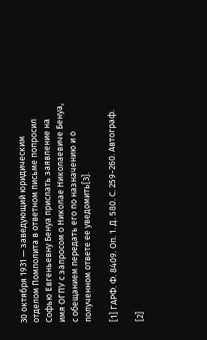30 октября 1931 — заведующий юридическим отделом Помполита в ответном письме попросил Софью Евгеньевну Бенуа прислать заявление на имя ОГПУ с запросом о Николае Николаевиче Бенуа, с обещанием передать его по назначению и о полученном ответе ее уведомить[3].

[1] ГАРФ. Ф. 8409. Оп. 1. Д. 580. С. 259-260. Автограф.

[2]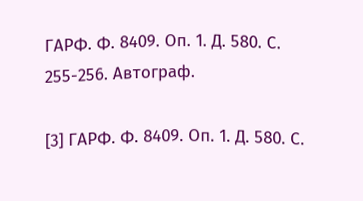ГАРФ. Ф. 8409. Оп. 1. Д. 580. С. 255-256. Автограф.

[3] ГАРФ. Ф. 8409. Оп. 1. Д. 580. С.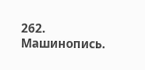262. Машинопись.